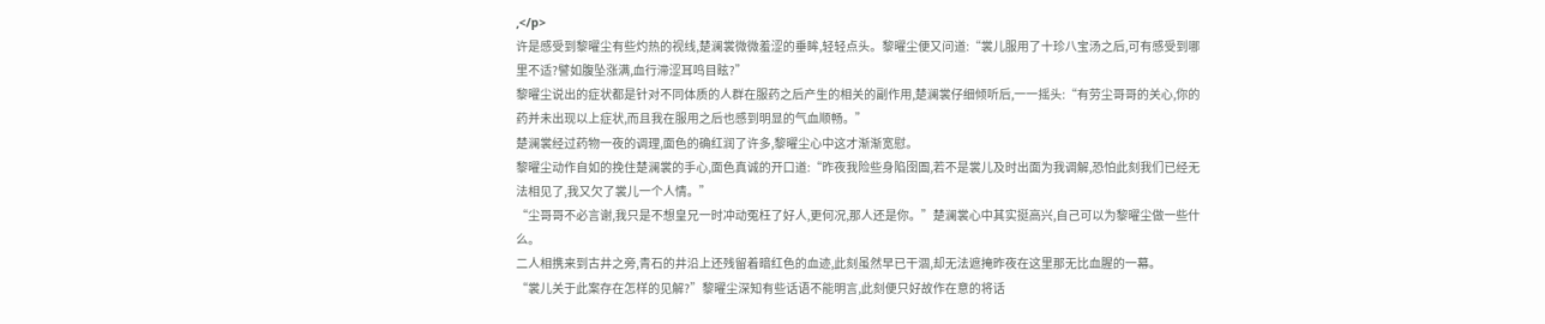,</p>
许是感受到黎曜尘有些灼热的视线,楚澜裳微微羞涩的垂眸,轻轻点头。黎曜尘便又问道:“裳儿服用了十珍八宝汤之后,可有感受到哪里不适?譬如腹坠涨满,血行滞涩耳鸣目眩?”
黎曜尘说出的症状都是针对不同体质的人群在服药之后产生的相关的副作用,楚澜裳仔细倾听后,一一摇头:“有劳尘哥哥的关心,你的药并未出现以上症状,而且我在服用之后也感到明显的气血顺畅。”
楚澜裳经过药物一夜的调理,面色的确红润了许多,黎曜尘心中这才渐渐宽慰。
黎曜尘动作自如的挽住楚澜裳的手心,面色真诚的开口道:“昨夜我险些身陷囹圄,若不是裳儿及时出面为我调解,恐怕此刻我们已经无法相见了,我又欠了裳儿一个人情。”
“尘哥哥不必言谢,我只是不想皇兄一时冲动冤枉了好人,更何况,那人还是你。”楚澜裳心中其实挺高兴,自己可以为黎曜尘做一些什么。
二人相携来到古井之旁,青石的井沿上还残留着暗红色的血迹,此刻虽然早已干涸,却无法遮掩昨夜在这里那无比血腥的一幕。
“裳儿关于此案存在怎样的见解?”黎曜尘深知有些话语不能明言,此刻便只好故作在意的将话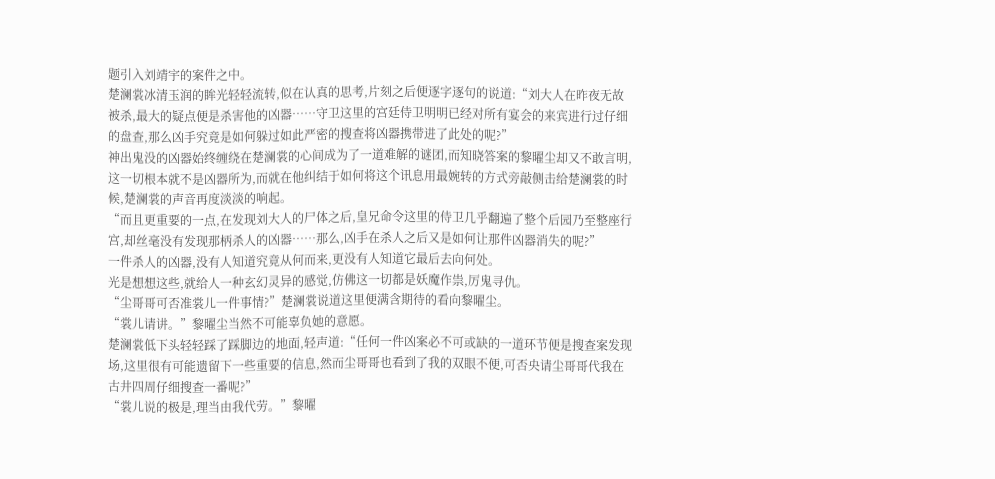题引入刘靖宇的案件之中。
楚澜裳冰清玉润的眸光轻轻流转,似在认真的思考,片刻之后便逐字逐句的说道:“刘大人在昨夜无故被杀,最大的疑点便是杀害他的凶器……守卫这里的宫廷侍卫明明已经对所有宴会的来宾进行过仔细的盘查,那么凶手究竟是如何躲过如此严密的搜查将凶器携带进了此处的呢?”
神出鬼没的凶器始终缠绕在楚澜裳的心间成为了一道难解的谜团,而知晓答案的黎曜尘却又不敢言明,这一切根本就不是凶器所为,而就在他纠结于如何将这个讯息用最婉转的方式旁敲侧击给楚澜裳的时候,楚澜裳的声音再度淡淡的响起。
“而且更重要的一点,在发现刘大人的尸体之后,皇兄命令这里的侍卫几乎翻遍了整个后园乃至整座行宫,却丝毫没有发现那柄杀人的凶器……那么,凶手在杀人之后又是如何让那件凶器消失的呢?”
一件杀人的凶器,没有人知道究竟从何而来,更没有人知道它最后去向何处。
光是想想这些,就给人一种玄幻灵异的感觉,仿佛这一切都是妖魔作祟,厉鬼寻仇。
“尘哥哥可否准裳儿一件事情?”楚澜裳说道这里便满含期待的看向黎曜尘。
“裳儿请讲。”黎曜尘当然不可能辜负她的意愿。
楚澜裳低下头轻轻踩了踩脚边的地面,轻声道:“任何一件凶案必不可或缺的一道环节便是搜查案发现场,这里很有可能遗留下一些重要的信息,然而尘哥哥也看到了我的双眼不便,可否央请尘哥哥代我在古井四周仔细搜查一番呢?”
“裳儿说的极是,理当由我代劳。”黎曜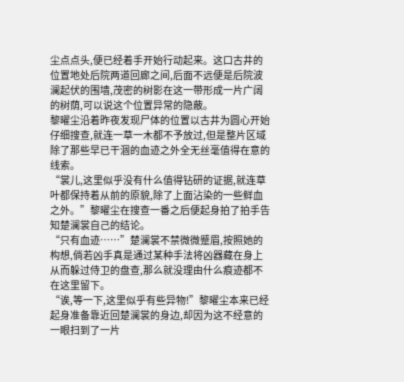尘点点头,便已经着手开始行动起来。这口古井的位置地处后院两道回廊之间,后面不远便是后院波澜起伏的围墙,茂密的树影在这一带形成一片广阔的树荫,可以说这个位置异常的隐蔽。
黎曜尘沿着昨夜发现尸体的位置以古井为圆心开始仔细搜查,就连一草一木都不予放过,但是整片区域除了那些早已干涸的血迹之外全无丝毫值得在意的线索。
“裳儿,这里似乎没有什么值得钻研的证据,就连草叶都保持着从前的原貌,除了上面沾染的一些鲜血之外。”黎曜尘在搜查一番之后便起身拍了拍手告知楚澜裳自己的结论。
“只有血迹……”楚澜裳不禁微微蹙眉,按照她的构想,倘若凶手真是通过某种手法将凶器藏在身上从而躲过侍卫的盘查,那么就没理由什么痕迹都不在这里留下。
“诶,等一下,这里似乎有些异物!”黎曜尘本来已经起身准备靠近回楚澜裳的身边,却因为这不经意的一眼扫到了一片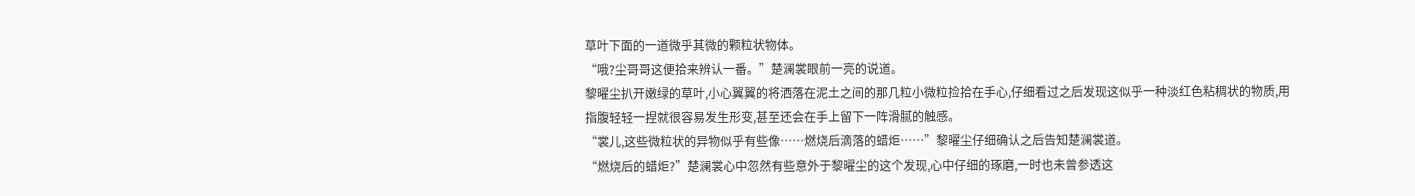草叶下面的一道微乎其微的颗粒状物体。
“哦?尘哥哥这便拾来辨认一番。”楚澜裳眼前一亮的说道。
黎曜尘扒开嫩绿的草叶,小心翼翼的将洒落在泥土之间的那几粒小微粒捡拾在手心,仔细看过之后发现这似乎一种淡红色粘稠状的物质,用指腹轻轻一捏就很容易发生形变,甚至还会在手上留下一阵滑腻的触感。
“裳儿,这些微粒状的异物似乎有些像……燃烧后滴落的蜡炬……”黎曜尘仔细确认之后告知楚澜裳道。
“燃烧后的蜡炬?”楚澜裳心中忽然有些意外于黎曜尘的这个发现,心中仔细的琢磨,一时也未曾参透这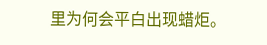里为何会平白出现蜡炬。